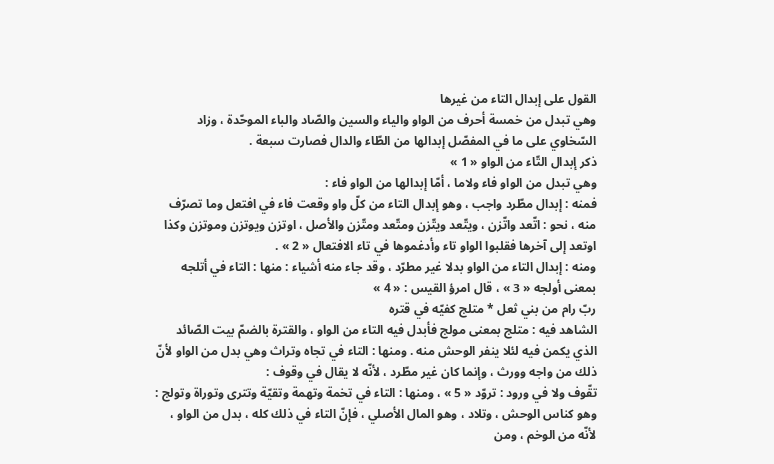القول على إبدال التاء من غيرها
وهي تبدل من خمسة أحرف من الواو والياء والسين والصّاد والباء الموحّدة ، وزاد السّخاوي على ما في المفصّل إبدالها من الطّاء والدال فصارت سبعة .
ذكر إبدال التّاء من الواو « 1 »
وهي تبدل من الواو فاء ولاما ، أمّا إبدالها من الواو فاء :
فمنه : إبدال مطّرد واجب ، وهو إبدال التاء من كلّ واو وقعت فاء في افتعل وما تصرّف منه ، نحو : اتّعد واتّزن ، ويتّعد ويتّزن ومتّعد ومتّزن والأصل ، اوتزن ويوتزن وموتزن وكذا اوتعد إلى آخرها فقلبوا الواو تاء وأدغموها في تاء الافتعال « 2 » .
ومنه : إبدال التاء من الواو بدلا غير مطرّد ، وقد جاء منه أشياء : منها : التاء في أتلجه بمعنى أولجه « 3 » ، قال امرؤ القيس : « 4 »
ربّ رام من بني ثعل * متلج كفيّه في قتره
الشاهد فيه : متلج بمعنى مولج فأبدل فيه التاء من الواو ، والقترة بالضمّ بيت الصّائد الذي يكمن فيه لئلا ينفر الوحش منه . ومنها : التاء في تجاه وتراث وهي بدل من الواو لأنّ ذلك من واجه وورث ، وإنما كان غير مطّرد ، لأنّه لا يقال في وقوف :
تقّوف ولا في ورود : تروّد « 5 » ، ومنها : التاء في تخمة وتهمة وتقيّة وتترى وتوراة وتولج : وهو كناس الوحش ، وتلاد ، وهو المال الأصلي ، فإنّ التاء في ذلك كله ، بدل من الواو ، لأنّه من الوخم ، ومن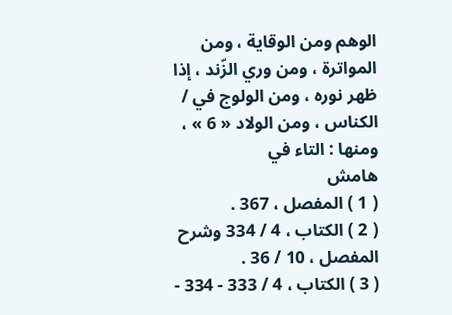الوهم ومن الوقاية ، ومن المواترة ، ومن وري الزّند ، إذا ظهر نوره ، ومن الولوج في / الكناس ، ومن الولاد « 6 » ، ومنها : التاء في
هامش
( 1 ) المفصل ، 367 .
( 2 ) الكتاب ، 4 / 334 وشرح المفصل ، 10 / 36 .
( 3 ) الكتاب ، 4 / 333 - 334 -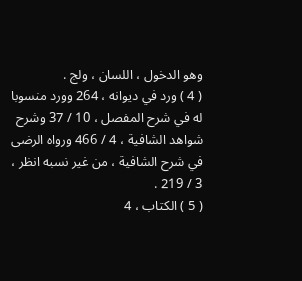وهو الدخول ، اللسان ، ولج .
( 4 ) ورد في ديوانه ، 264 وورد منسوبا له في شرح المفصل ، 10 / 37 وشرح شواهد الشافية ، 4 / 466 ورواه الرضى في شرح الشافية ، من غير نسبه انظر ، 3 / 219 .
( 5 ) الكتاب ، 4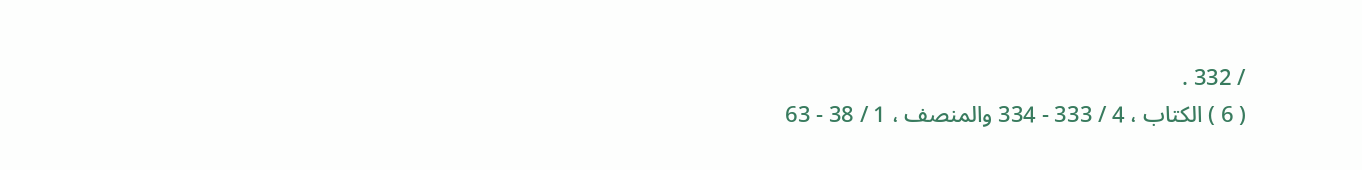/ 332 .
( 6 ) الكتاب ، 4 / 333 - 334 والمنصف ، 1 / 38 - 63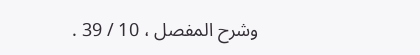وشرح المفصل ، 10 / 39 .